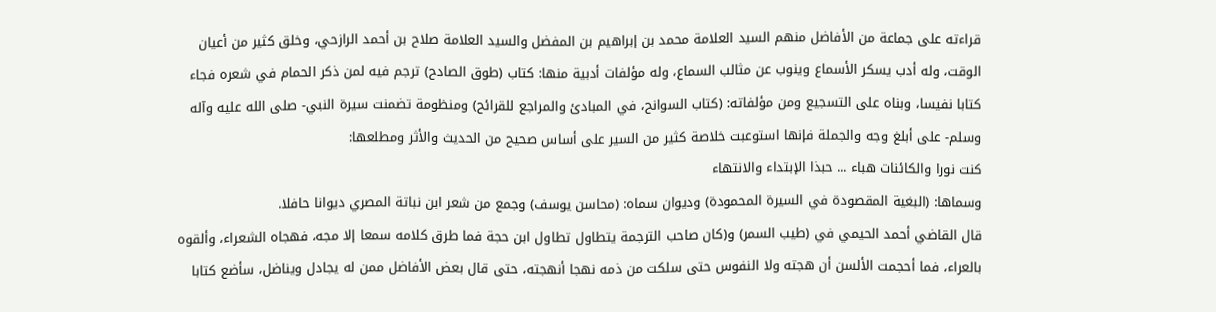قراءته على جماعة من الأفاضل منهم السيد العلامة محمد بن إبراهيم بن المفضل والسيد العلامة صلاح بن أحمد الرازحي، وخلق كثير من أعيان الوقت، وله أدب يسكر الأسماع وينوب عن مثالب السماع، وله مؤلفات أدبية منها: كتاب (طوق الصادح) ترجم فيه لمن ذكر الحمام في شعره فجاء كتابا نفيسا، وبناه على التسجيع ومن مؤلفاته: (كتاب السوانح، في المبادئ والمراجع للقرائح) ومنظومة تضمنت سيرة النبي- صلى الله عليه وآله وسلم- على أبلغ وجه والجملة فإنها استوعبت خلاصة كثير من السير على أساس صحيح من الحديث والأثر ومطلعها:
كنت نورا والكائنات هباء ... حبذا الإبتداء والانتهاء
وسماها: (البغية المقصودة في السيرة المحمودة) وديوان سماه: (محاسن يوسف) وجمع من شعر ابن نباتة المصري ديوانا حافلا.
قال القاضي أحمد الحيمي في (طيب السمر) و(كان صاحب الترجمة يتطاول تطاول ابن حجة فما طرق كلامه سمعا إلا مجه، فهجاه الشعراء، وألقوه بالعراء، فما أحجمت الألسن أن هجته ولا النفوس حتى سلكت من ذمه نهجا أنهجته، حتى قال بعض الأفاضل ممن له يجادل ويناضل، سأضع كتابا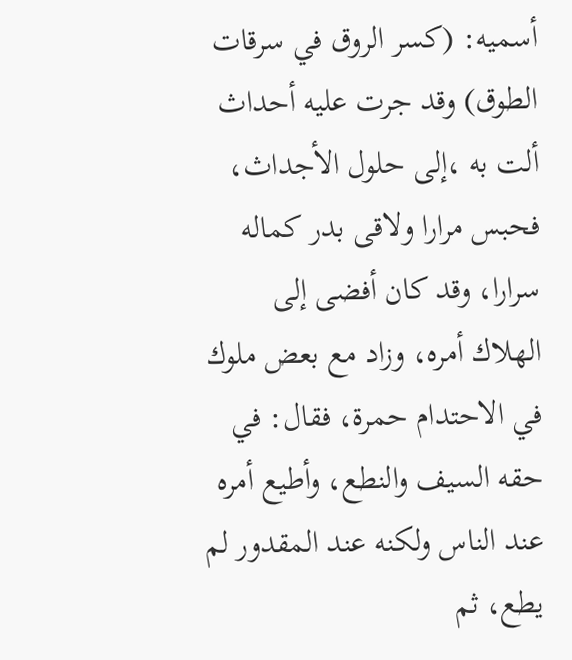أسميه: (كسر الروق في سرقات الطوق) وقد جرت عليه أحداث ألت به ،إلى حلول الأجداث، فحبس مرارا ولاقى بدر كماله سرارا، وقد كان أفضى إلى الهلاك أمره، وزاد مع بعض ملوك في الاحتدام حمرة، فقال: في حقه السيف والنطع، وأطيع أمره عند الناس ولكنه عند المقدور لم يطع، ثم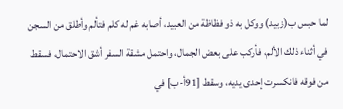لما حبس ب(زبيد) ووكل به ذو فظاظة من العبيد، أصابه غم له كلم فتألم وأطلق من السجن في أثناء ذلك الألم، فأركب على بعض الجمال، واحتمل مشقة السفر أشق الاحتمال، فسقط من فوقه فانكسرت إحدى يديه، وسقط [91أ-ب] في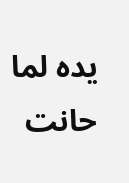يده لما حانت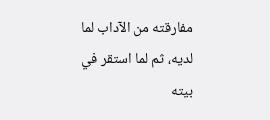مفارقته من الآداب لما لديه، ثم لما استقر في بيته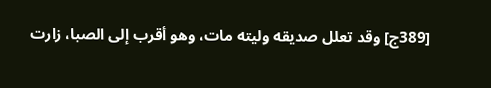[389ج] وقد تعلل صديقه وليته مات، وهو أقرب إلى الصبا، زارت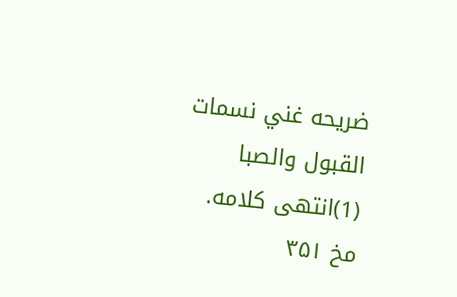ضريحه غني نسمات القبول والصبا (1)انتهى كلامه.
مخ ۳۵۱